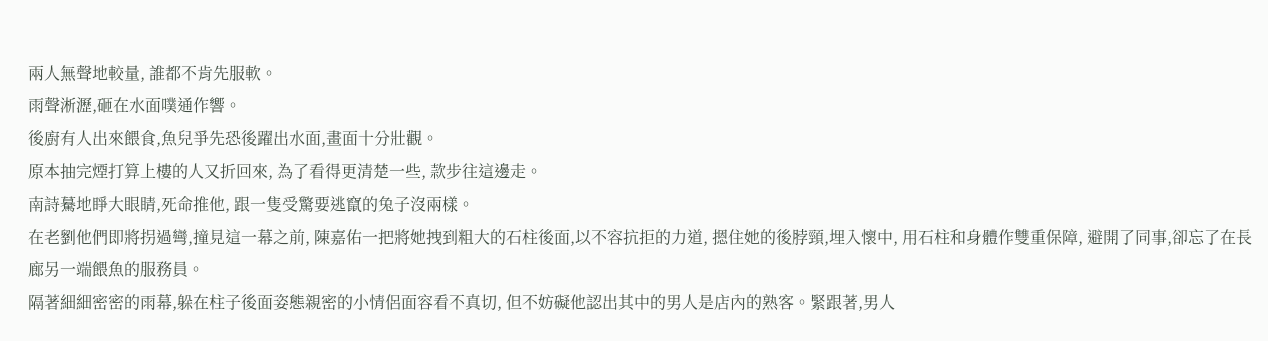兩人無聲地較量, 誰都不肯先服軟。
雨聲淅瀝,砸在水面噗通作響。
後廚有人出來餵食,魚兒爭先恐後躍出水面,畫面十分壯觀。
原本抽完煙打算上樓的人又折回來, 為了看得更清楚一些, 款步往這邊走。
南詩驀地睜大眼睛,死命推他, 跟一隻受驚要逃竄的兔子沒兩樣。
在老劉他們即將拐過彎,撞見這一幕之前, 陳嘉佑一把將她拽到粗大的石柱後面,以不容抗拒的力道, 摁住她的後脖頸,埋入懷中, 用石柱和身體作雙重保障, 避開了同事,卻忘了在長廊另一端餵魚的服務員。
隔著細細密密的雨幕,躲在柱子後面姿態親密的小情侶面容看不真切, 但不妨礙他認出其中的男人是店內的熟客。緊跟著,男人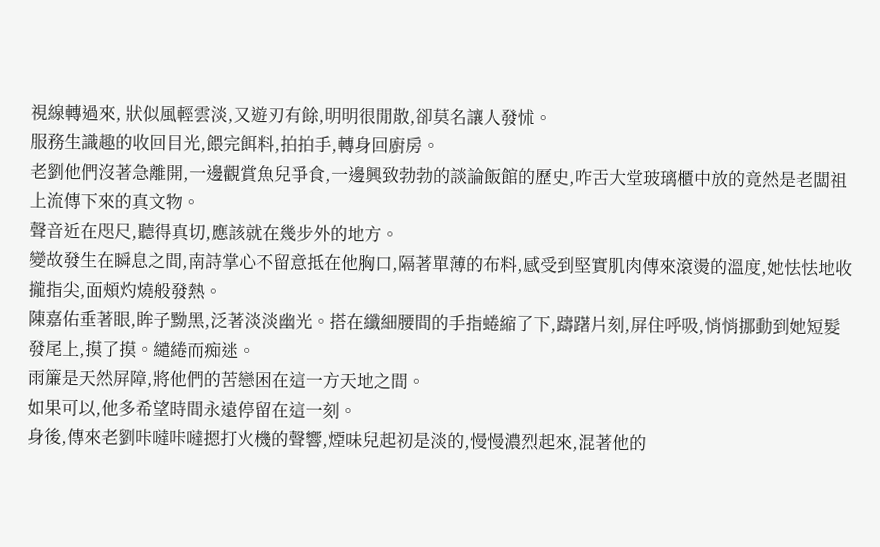視線轉過來, 狀似風輕雲淡,又遊刃有餘,明明很閒散,卻莫名讓人發怵。
服務生識趣的收回目光,餵完餌料,拍拍手,轉身回廚房。
老劉他們沒著急離開,一邊觀賞魚兒爭食,一邊興致勃勃的談論飯館的歷史,咋舌大堂玻璃櫃中放的竟然是老闆祖上流傳下來的真文物。
聲音近在咫尺,聽得真切,應該就在幾步外的地方。
變故發生在瞬息之間,南詩掌心不留意抵在他胸口,隔著單薄的布料,感受到堅實肌肉傳來滾燙的溫度,她怯怯地收攏指尖,面頰灼燒般發熱。
陳嘉佑垂著眼,眸子黝黑,泛著淡淡幽光。搭在纖細腰間的手指蜷縮了下,躊躇片刻,屏住呼吸,悄悄挪動到她短髮發尾上,摸了摸。繾綣而痴迷。
雨簾是天然屏障,將他們的苦戀困在這一方天地之間。
如果可以,他多希望時間永遠停留在這一刻。
身後,傳來老劉咔噠咔噠摁打火機的聲響,煙味兒起初是淡的,慢慢濃烈起來,混著他的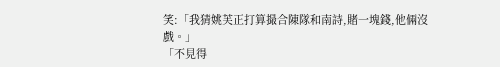笑:「我猜姚芙正打算撮合陳隊和南詩,賭一塊錢,他倆沒戲。」
「不見得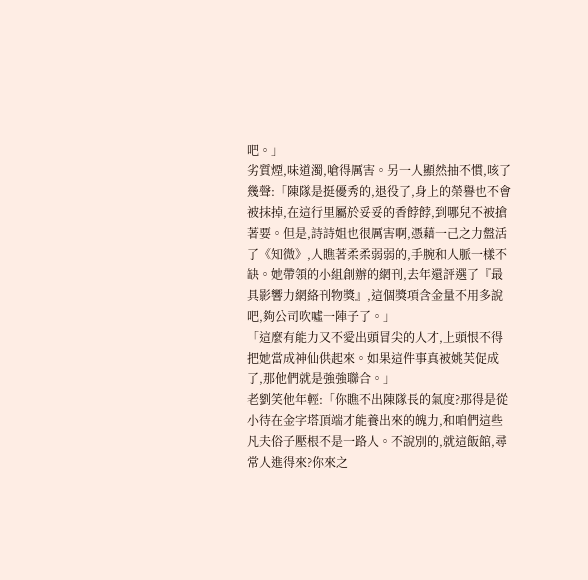吧。」
劣質煙,味道濁,嗆得厲害。另一人顯然抽不慣,咳了幾聲:「陳隊是挺優秀的,退役了,身上的榮譽也不會被抹掉,在這行里屬於妥妥的香餑餑,到哪兒不被搶著要。但是,詩詩姐也很厲害啊,憑藉一己之力盤活了《知微》,人瞧著柔柔弱弱的,手腕和人脈一樣不缺。她帶領的小組創辦的網刊,去年還評選了『最具影響力網絡刊物獎』,這個獎項含金量不用多說吧,夠公司吹噓一陣子了。」
「這麼有能力又不愛出頭冒尖的人才,上頭恨不得把她當成神仙供起來。如果這件事真被姚芙促成了,那他們就是強強聯合。」
老劉笑他年輕:「你瞧不出陳隊長的氣度?那得是從小待在金字塔頂端才能養出來的魄力,和咱們這些凡夫俗子壓根不是一路人。不說別的,就這飯館,尋常人進得來?你來之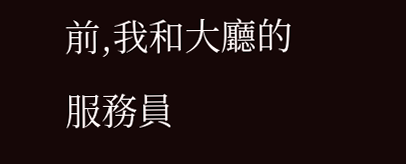前,我和大廳的服務員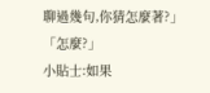聊過幾句,你猜怎麼著?」
「怎麼?」
小貼士:如果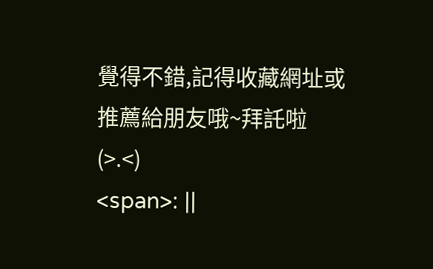覺得不錯,記得收藏網址或推薦給朋友哦~拜託啦 (>.<)
<span>: ||